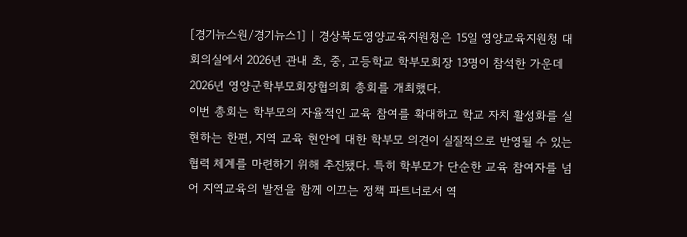[경기뉴스원/경기뉴스1] | 경상북도영양교육지원청은 15일 영양교육지원청 대회의실에서 2026년 관내 초, 중, 고등학교 학부모회장 13명이 참석한 가운데 2026년 영양군학부모회장협의회 총회를 개최했다.
이번 총회는 학부모의 자율적인 교육 참여를 확대하고 학교 자치 활성화를 실현하는 한편, 지역 교육 현안에 대한 학부모 의견이 실질적으로 반영될 수 있는 협력 체계를 마련하기 위해 추진됐다. 특히 학부모가 단순한 교육 참여자를 넘어 지역교육의 발전을 함께 이끄는 정책 파트너로서 역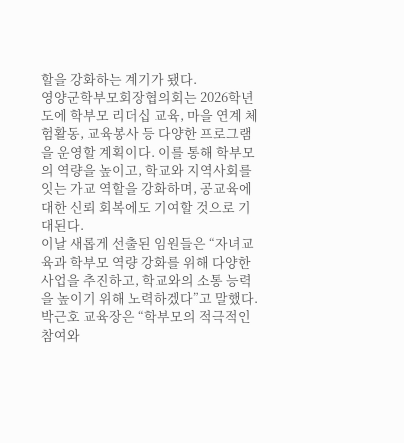할을 강화하는 계기가 됐다.
영양군학부모회장협의회는 2026학년도에 학부모 리더십 교육, 마을 연계 체험활동, 교육봉사 등 다양한 프로그램을 운영할 계획이다. 이를 통해 학부모의 역량을 높이고, 학교와 지역사회를 잇는 가교 역할을 강화하며, 공교육에 대한 신뢰 회복에도 기여할 것으로 기대된다.
이날 새롭게 선출된 임원들은 “자녀교육과 학부모 역량 강화를 위해 다양한 사업을 추진하고, 학교와의 소통 능력을 높이기 위해 노력하겠다”고 말했다.
박근호 교육장은 “학부모의 적극적인 참여와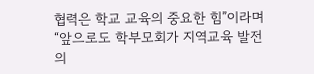협력은 학교 교육의 중요한 힘”이라며 “앞으로도 학부모회가 지역교육 발전의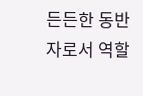든든한 동반자로서 역할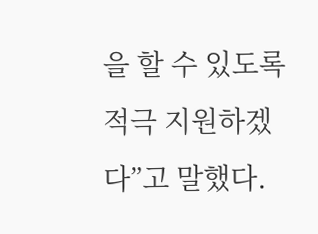을 할 수 있도록 적극 지원하겠다”고 말했다.